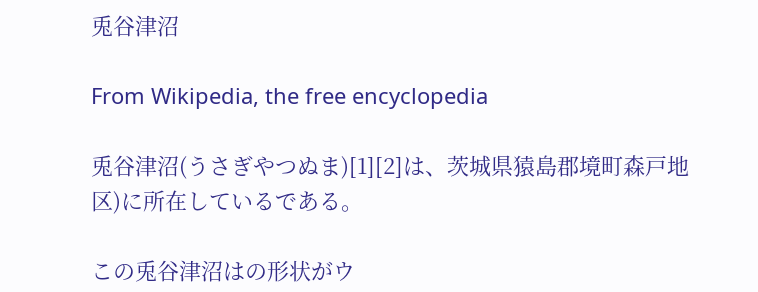兎谷津沼

From Wikipedia, the free encyclopedia

兎谷津沼(うさぎやつぬま)[1][2]は、茨城県猿島郡境町森戸地区)に所在しているである。

この兎谷津沼はの形状がウ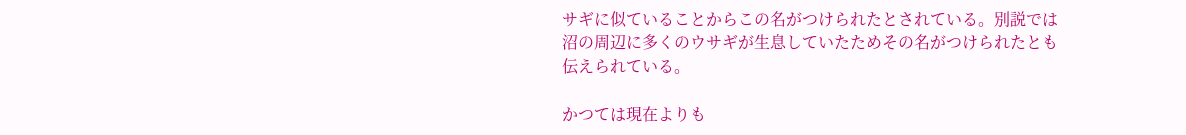サギに似ていることからこの名がつけられたとされている。別説では沼の周辺に多くのウサギが生息していたためその名がつけられたとも伝えられている。

かつては現在よりも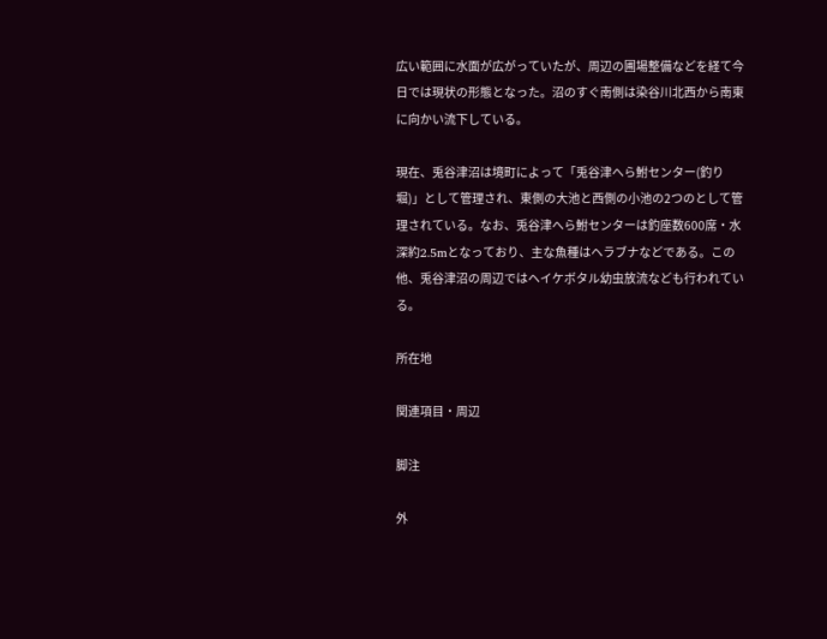広い範囲に水面が広がっていたが、周辺の圃場整備などを経て今日では現状の形態となった。沼のすぐ南側は染谷川北西から南東に向かい流下している。

現在、兎谷津沼は境町によって「兎谷津へら鮒センター(釣り堀)」として管理され、東側の大池と西側の小池の2つのとして管理されている。なお、兎谷津へら鮒センターは釣座数600席・水深約2.5mとなっており、主な魚種はヘラブナなどである。この他、兎谷津沼の周辺ではヘイケボタル幼虫放流なども行われている。

所在地

関連項目・周辺

脚注

外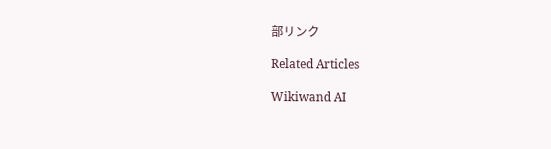部リンク

Related Articles

Wikiwand AI